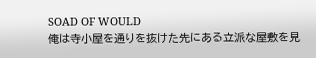SOAD OF WOULD
俺は寺小屋を通りを抜けた先にある立派な屋敷を見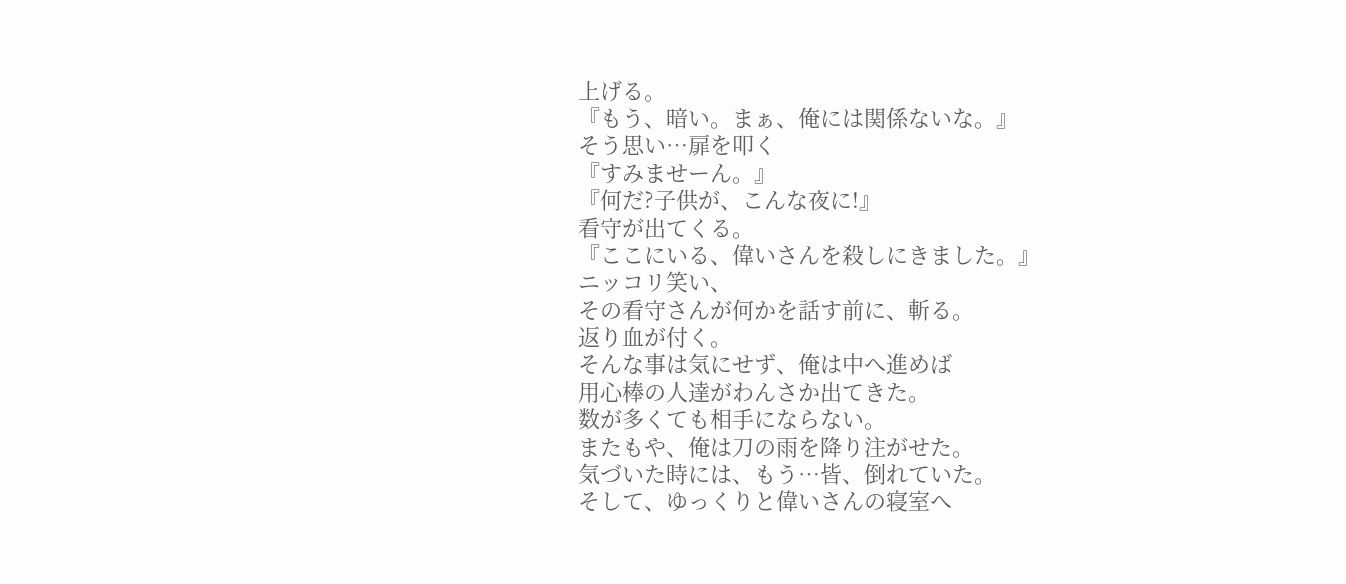上げる。
『もう、暗い。まぁ、俺には関係ないな。』
そう思い…扉を叩く
『すみませーん。』
『何だ?子供が、こんな夜に!』
看守が出てくる。
『ここにいる、偉いさんを殺しにきました。』
ニッコリ笑い、
その看守さんが何かを話す前に、斬る。
返り血が付く。
そんな事は気にせず、俺は中へ進めば
用心棒の人達がわんさか出てきた。
数が多くても相手にならない。
またもや、俺は刀の雨を降り注がせた。
気づいた時には、もう…皆、倒れていた。
そして、ゆっくりと偉いさんの寝室へ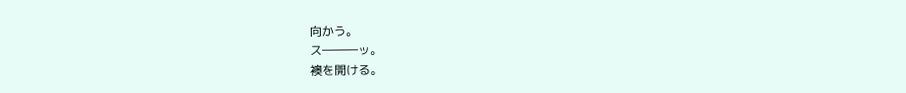向かう。
ス―――ッ。
襖を開ける。